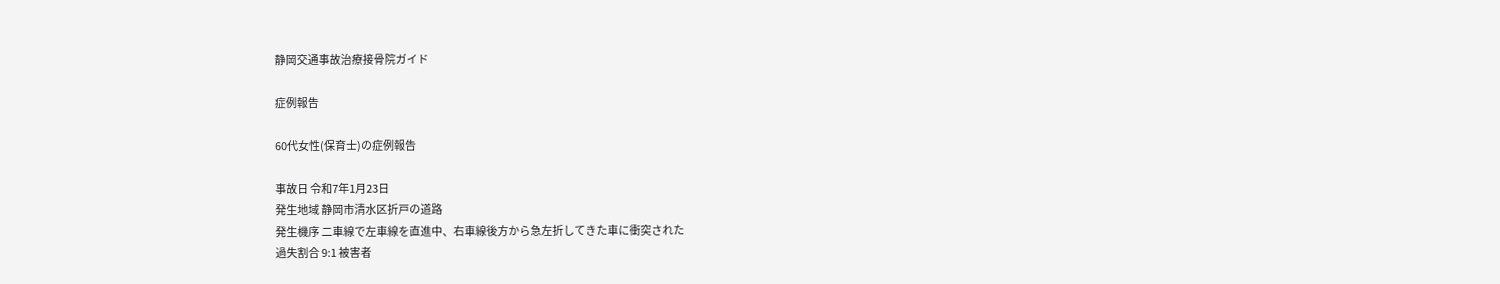静岡交通事故治療接骨院ガイド

症例報告

60代女性(保育士)の症例報告

事故日 令和7年1月23日
発生地域 静岡市清水区折戸の道路
発生機序 二車線で左車線を直進中、右車線後方から急左折してきた車に衝突された
過失割合 9:1 被害者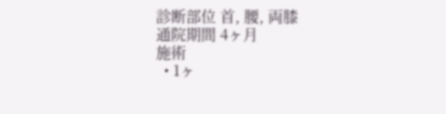診断部位 首, 腰, 両膝
通院期間 4ヶ月
施術
  • 1ヶ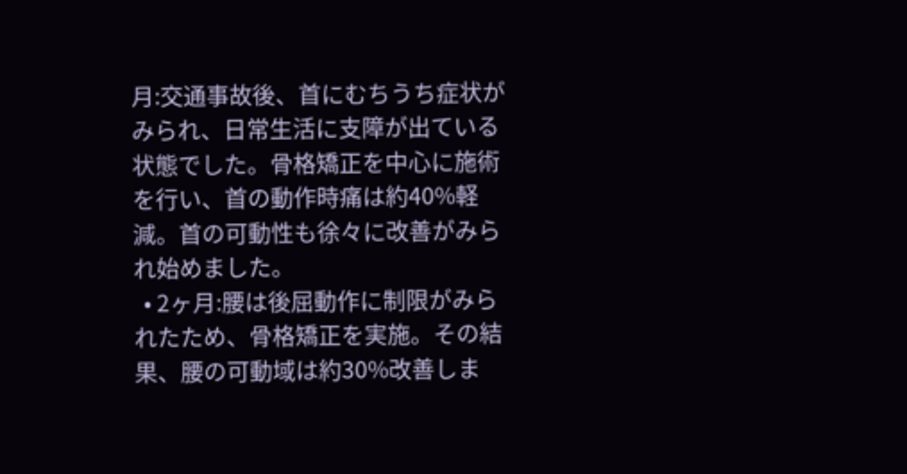月:交通事故後、首にむちうち症状がみられ、日常生活に支障が出ている状態でした。骨格矯正を中心に施術を行い、首の動作時痛は約40%軽減。首の可動性も徐々に改善がみられ始めました。
  • 2ヶ月:腰は後屈動作に制限がみられたため、骨格矯正を実施。その結果、腰の可動域は約30%改善しま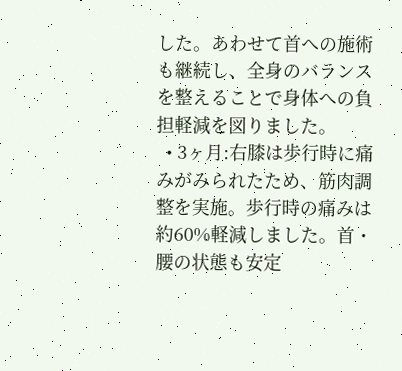した。あわせて首への施術も継続し、全身のバランスを整えることで身体への負担軽減を図りました。
  • 3ヶ月:右膝は歩行時に痛みがみられたため、筋肉調整を実施。歩行時の痛みは約60%軽減しました。首・腰の状態も安定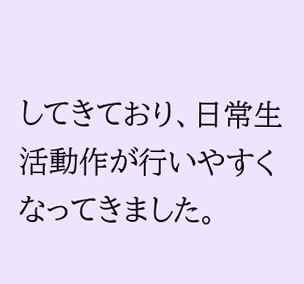してきており、日常生活動作が行いやすくなってきました。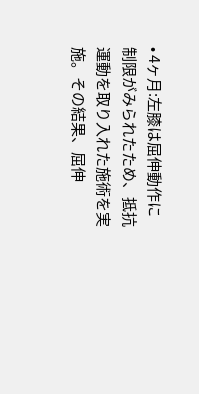• 4ヶ月:左膝は屈伸動作に制限がみられたため、抵抗運動を取り入れた施術を実施。その結果、屈伸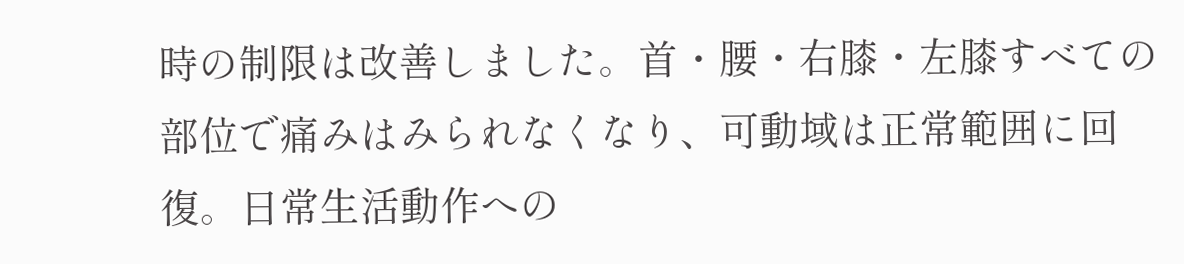時の制限は改善しました。首・腰・右膝・左膝すべての部位で痛みはみられなくなり、可動域は正常範囲に回復。日常生活動作への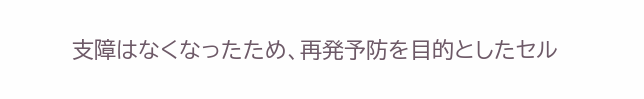支障はなくなったため、再発予防を目的としたセル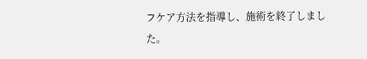フケア方法を指導し、施術を終了しました。